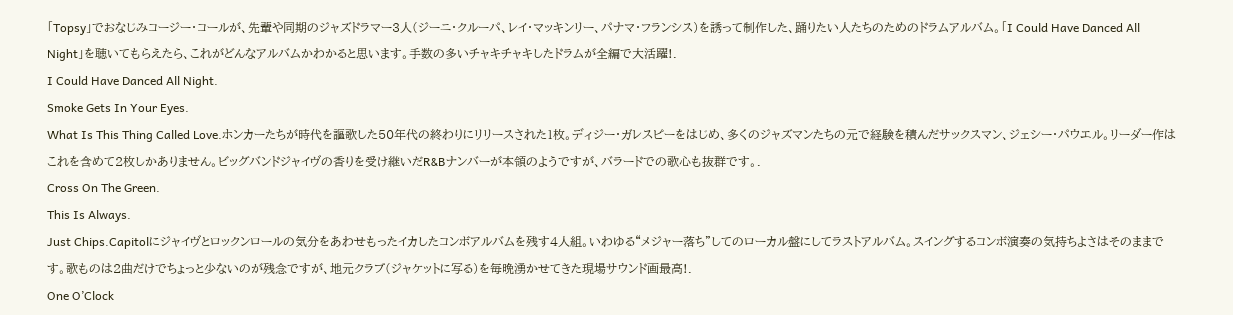「Topsy」でおなじみコージー・コールが、先輩や同期のジャズドラマー3人(ジーニ・クルーパ、レイ・マッキンリー、パナマ・フランシス)を誘って制作した、踊りたい人たちのためのドラムアルバム。「I Could Have Danced All Night」を聴いてもらえたら、これがどんなアルバムかわかると思います。手数の多いチャキチャキしたドラムが全編で大活躍!.
I Could Have Danced All Night.
Smoke Gets In Your Eyes.
What Is This Thing Called Love.ホンカーたちが時代を謳歌した50年代の終わりにリリースされた1枚。ディジー・ガレスピーをはじめ、多くのジャズマンたちの元で経験を積んだサックスマン、ジェシー・パウエル。リーダー作はこれを含めて2枚しかありません。ビッグバンドジャイヴの香りを受け継いだR&Bナンバーが本領のようですが、バラードでの歌心も抜群です。.
Cross On The Green.
This Is Always.
Just Chips.Capitolにジャイヴとロックンロールの気分をあわせもったイカしたコンボアルバムを残す4人組。いわゆる“メジャー落ち”してのローカル盤にしてラストアルバム。スイングするコンボ演奏の気持ちよさはそのままです。歌ものは2曲だけでちょっと少ないのが残念ですが、地元クラブ(ジャケットに写る)を毎晩湧かせてきた現場サウンド画最高!.
One O’Clock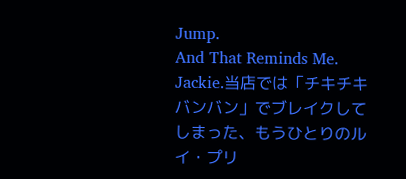Jump.
And That Reminds Me.
Jackie.当店では「チキチキバンバン」でブレイクしてしまった、もうひとりのルイ・プリ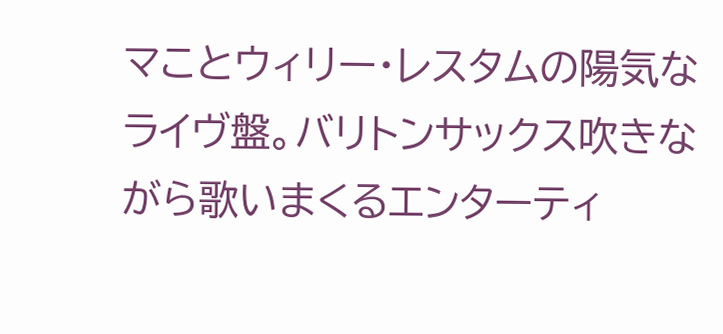マことウィリー・レスタムの陽気なライヴ盤。バリトンサックス吹きながら歌いまくるエンターティ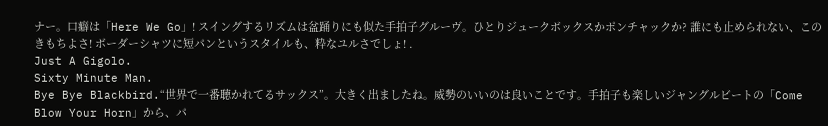ナー。口癖は「Here We Go」! スイングするリズムは盆踊りにも似た手拍子グルーヴ。ひとりジュークボックスかポンチャックか? 誰にも止められない、このきもちよさ! ボーダーシャツに短パンというスタイルも、粋なユルさでしょ! .
Just A Gigolo.
Sixty Minute Man.
Bye Bye Blackbird.“世界で一番聴かれてるサックス”。大きく出ましたね。威勢のいいのは良いことです。手拍子も楽しいジャングルビートの「Come Blow Your Horn」から、パ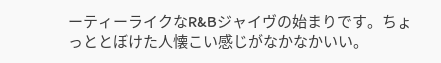ーティーライクなR&Bジャイヴの始まりです。ちょっととぼけた人懐こい感じがなかなかいい。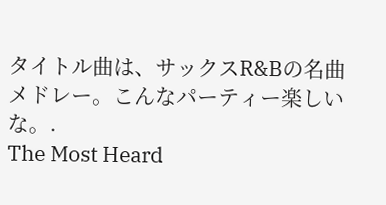タイトル曲は、サックスR&Bの名曲メドレー。こんなパーティー楽しいな。.
The Most Heard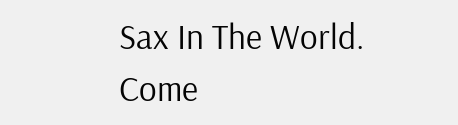Sax In The World.
Come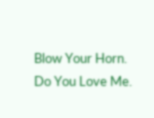Blow Your Horn.
Do You Love Me.